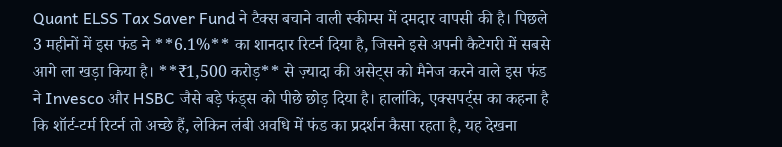Quant ELSS Tax Saver Fund ने टैक्स बचाने वाली स्कीम्स में दमदार वापसी की है। पिछले 3 महीनों में इस फंड ने **6.1%** का शानदार रिटर्न दिया है, जिसने इसे अपनी कैटेगरी में सबसे आगे ला खड़ा किया है। **₹1,500 करोड़** से ज़्यादा की असेट्स को मैनेज करने वाले इस फंड ने Invesco और HSBC जैसे बड़े फंड्स को पीछे छोड़ दिया है। हालांकि, एक्सपर्ट्स का कहना है कि शॉर्ट-टर्म रिटर्न तो अच्छे हैं, लेकिन लंबी अवधि में फंड का प्रदर्शन कैसा रहता है, यह देखना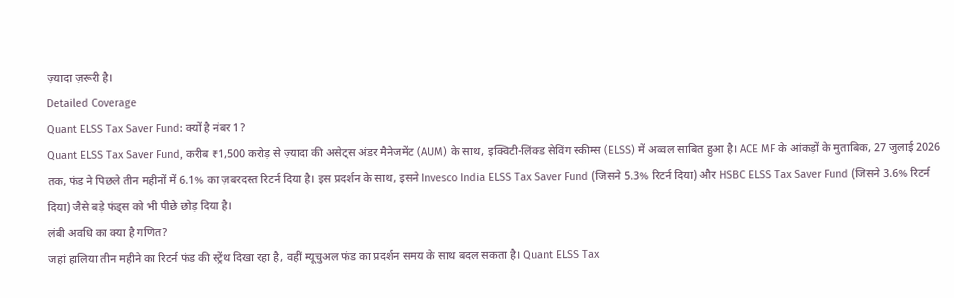ज़्यादा ज़रूरी है।
Detailed Coverage
Quant ELSS Tax Saver Fund: क्यों है नंबर 1?
Quant ELSS Tax Saver Fund, करीब ₹1,500 करोड़ से ज़्यादा की असेट्स अंडर मैनेजमेंट (AUM) के साथ, इक्विटी-लिंक्ड सेविंग स्कीम्स (ELSS) में अव्वल साबित हुआ है। ACE MF के आंकड़ों के मुताबिक, 27 जुलाई 2026 तक, फंड ने पिछले तीन महीनों में 6.1% का ज़बरदस्त रिटर्न दिया है। इस प्रदर्शन के साथ, इसने Invesco India ELSS Tax Saver Fund (जिसने 5.3% रिटर्न दिया) और HSBC ELSS Tax Saver Fund (जिसने 3.6% रिटर्न दिया) जैसे बड़े फंड्स को भी पीछे छोड़ दिया है।
लंबी अवधि का क्या है गणित?
जहां हालिया तीन महीने का रिटर्न फंड की स्ट्रेंथ दिखा रहा है, वहीं म्यूचुअल फंड का प्रदर्शन समय के साथ बदल सकता है। Quant ELSS Tax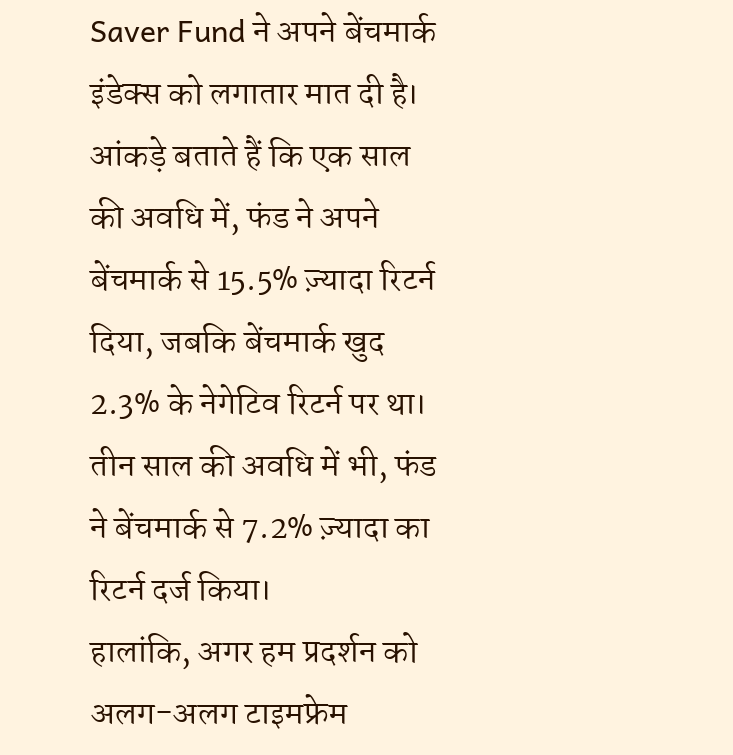Saver Fund ने अपने बेंचमार्क इंडेक्स को लगातार मात दी है। आंकड़े बताते हैं कि एक साल की अवधि में, फंड ने अपने बेंचमार्क से 15.5% ज़्यादा रिटर्न दिया, जबकि बेंचमार्क खुद 2.3% के नेगेटिव रिटर्न पर था। तीन साल की अवधि में भी, फंड ने बेंचमार्क से 7.2% ज़्यादा का रिटर्न दर्ज किया।
हालांकि, अगर हम प्रदर्शन को अलग-अलग टाइमफ्रेम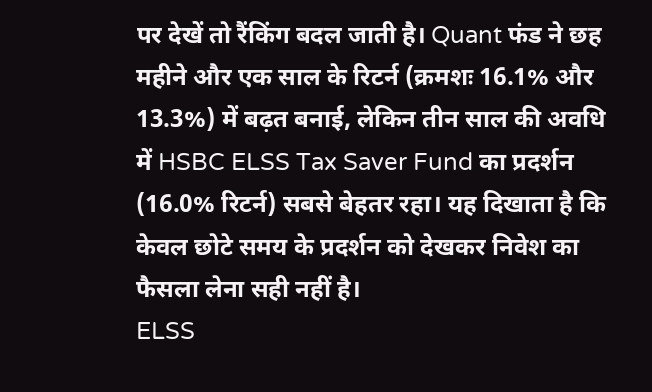पर देखें तो रैंकिंग बदल जाती है। Quant फंड ने छह महीने और एक साल के रिटर्न (क्रमशः 16.1% और 13.3%) में बढ़त बनाई, लेकिन तीन साल की अवधि में HSBC ELSS Tax Saver Fund का प्रदर्शन (16.0% रिटर्न) सबसे बेहतर रहा। यह दिखाता है कि केवल छोटे समय के प्रदर्शन को देखकर निवेश का फैसला लेना सही नहीं है।
ELSS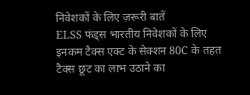निवेशकों के लिए ज़रूरी बातें
ELSS फंड्स भारतीय निवेशकों के लिए इनकम टैक्स एक्ट के सेक्शन 80C के तहत टैक्स छूट का लाभ उठाने का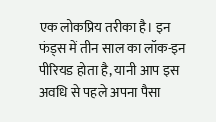एक लोकप्रिय तरीका है। इन फंड्स में तीन साल का लॉक-इन पीरियड होता है, यानी आप इस अवधि से पहले अपना पैसा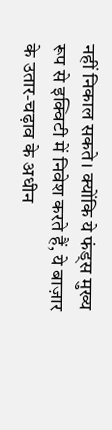नहीं निकाल सकते। क्योंकि ये फंड्स मुख्य रूप से इक्विटी में निवेश करते हैं, ये बाज़ार के उतार-चढ़ाव के अधीन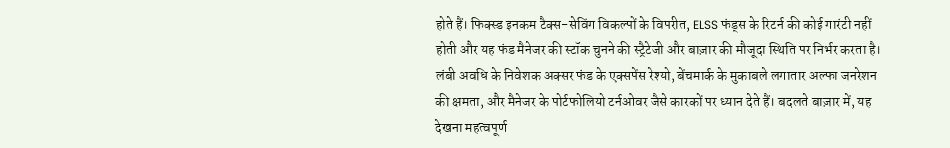होते हैं। फिक्स्ड इनकम टैक्स-सेविंग विकल्पों के विपरीत, ELSS फंड्स के रिटर्न की कोई गारंटी नहीं होती और यह फंड मैनेजर की स्टॉक चुनने की स्ट्रैटेजी और बाज़ार की मौजूदा स्थिति पर निर्भर करता है।
लंबी अवधि के निवेशक अक्सर फंड के एक्सपेंस रेश्यो, बेंचमार्क के मुकाबले लगातार अल्फा जनरेशन की क्षमता, और मैनेजर के पोर्टफोलियो टर्नओवर जैसे कारकों पर ध्यान देते हैं। बदलते बाज़ार में, यह देखना महत्वपूर्ण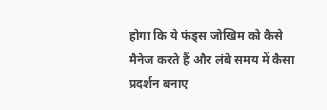होगा कि ये फंड्स जोखिम को कैसे मैनेज करते हैं और लंबे समय में कैसा प्रदर्शन बनाए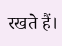रखते हैं।